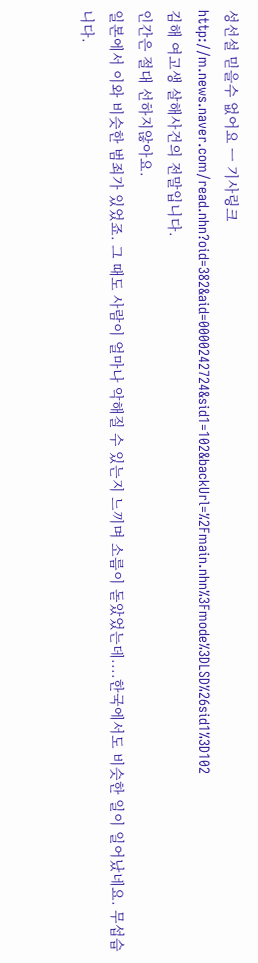성선설 믿을수 없어요 ㅡ 기사링크
http://m.news.naver.com/read.nhn?oid=382&aid=0000242724&sid1=102&backUrl=%2Fmain.nhn%3Fmode%3DLSD%26sid1%3D102
김해 여고생 살해사건의 전말입니다.
인간은 절대 선하지않아요.
일본에서 이와 비슷한 범죄가 있었죠. 그 때도 사람이 얼마나 악해질 수 있는지 느끼며 소름이 돋았었는데....한국에서도 비슷한 일이 일어났네요. 무섭습니다.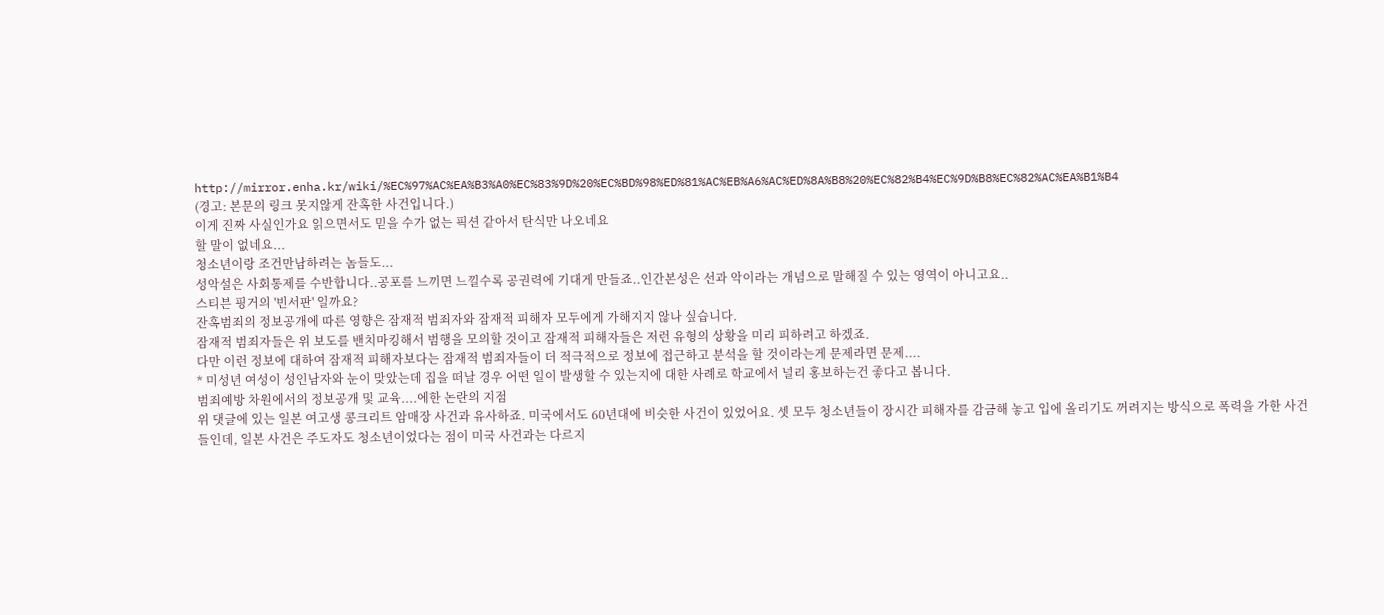http://mirror.enha.kr/wiki/%EC%97%AC%EA%B3%A0%EC%83%9D%20%EC%BD%98%ED%81%AC%EB%A6%AC%ED%8A%B8%20%EC%82%B4%EC%9D%B8%EC%82%AC%EA%B1%B4
(경고: 본문의 링크 못지않게 잔혹한 사건입니다.)
이게 진짜 사실인가요 읽으면서도 믿을 수가 없는 픽션 같아서 탄식만 나오네요
할 말이 없네요...
청소년이랑 조건만남하려는 놈들도...
성악설은 사회통제를 수반합니다..공포를 느끼면 느낄수록 공권력에 기대게 만들죠..인간본성은 선과 악이라는 개념으로 말해질 수 있는 영역이 아니고요..
스티븐 핑거의 '빈서판' 일까요?
잔혹범죄의 정보공개에 따른 영향은 잠재적 범죄자와 잠재적 피해자 모두에게 가해지지 않나 싶습니다.
잠재적 범죄자들은 위 보도를 밴치마킹해서 범행을 모의할 것이고 잠재적 피해자들은 저런 유형의 상황을 미리 피하려고 하겠죠.
다만 이런 정보에 대하여 잠재적 피해자보다는 잠재적 범죄자들이 더 적극적으로 정보에 접근하고 분석을 할 것이라는게 문제라면 문제....
* 미성년 여성이 성인남자와 눈이 맞았는데 집을 떠날 경우 어떤 일이 발생할 수 있는지에 대한 사례로 학교에서 널리 홍보하는건 좋다고 봅니다.
범죄예방 차원에서의 정보공개 및 교육....에한 논란의 지점
위 댓글에 있는 일본 여고생 콩크리트 암매장 사건과 유사하죠. 미국에서도 60년대에 비슷한 사건이 있었어요. 셋 모두 청소년들이 장시간 피해자를 감금해 놓고 입에 올리기도 꺼려지는 방식으로 폭력을 가한 사건들인데, 일본 사건은 주도자도 청소년이었다는 점이 미국 사건과는 다르지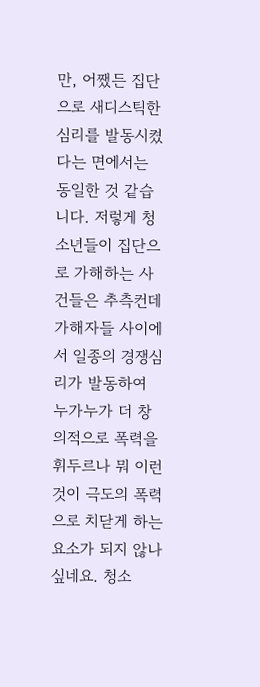만, 어쨌든 집단으로 새디스틱한 심리를 발동시켰다는 면에서는 동일한 것 같습니다. 저렇게 청소년들이 집단으로 가해하는 사건들은 추측컨데 가해자들 사이에서 일종의 경쟁심리가 발동하여 누가누가 더 창의적으로 폭력을 휘두르나 뭐 이런 것이 극도의 폭력으로 치닫게 하는 요소가 되지 않나 싶네요. 청소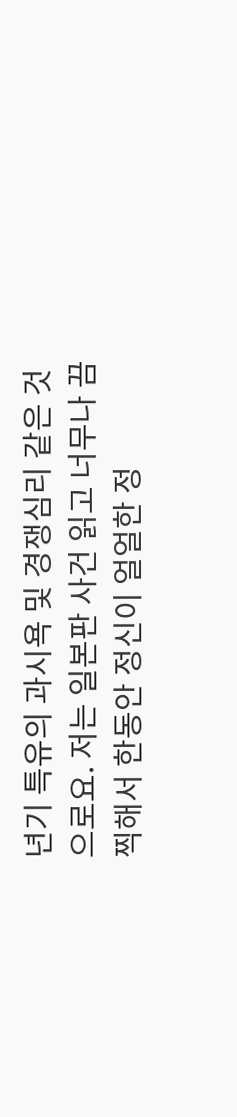년기 특유의 과시욕 및 경쟁심리 같은 것으로요. 저는 일본판 사건 읽고 너무나 끔찍해서 한동안 정신이 얼얼한 정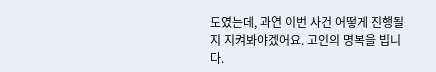도였는데, 과연 이번 사건 어떻게 진행될지 지켜봐야겠어요. 고인의 명복을 빕니다.